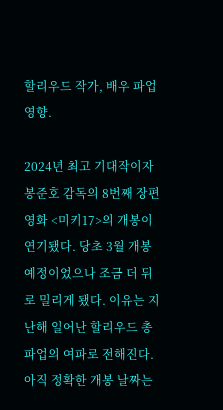할리우드 작가, 배우 파업 영향.

2024년 최고 기대작이자 봉준호 감독의 8번째 장편 영화 <미키17>의 개봉이 연기됐다. 당초 3월 개봉 예정이었으나 조금 더 뒤로 밀리게 됐다. 이유는 지난해 일어난 할리우드 총파업의 여파로 전해진다. 아직 정확한 개봉 날짜는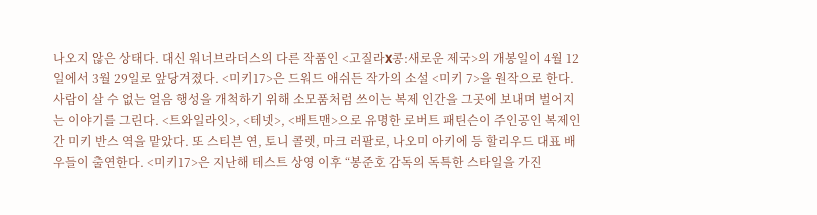나오지 않은 상태다. 대신 워너브라더스의 다른 작품인 <고질라X콩:새로운 제국>의 개봉일이 4월 12일에서 3월 29일로 앞당겨졌다. <미키17>은 드워드 애쉬든 작가의 소설 <미키 7>을 원작으로 한다. 사람이 살 수 없는 얼음 행성을 개척하기 위해 소모품처럼 쓰이는 복제 인간을 그곳에 보내며 벌어지는 이야기를 그린다. <트와일라잇>, <테넷>, <배트맨>으로 유명한 로버트 패틴슨이 주인공인 복제인간 미키 반스 역을 맡았다. 또 스티븐 연, 토니 콜렛, 마크 러팔로, 나오미 아키에 등 할리우드 대표 배우들이 출연한다. <미키17>은 지난해 테스트 상영 이후 “봉준호 감독의 독특한 스타일을 가진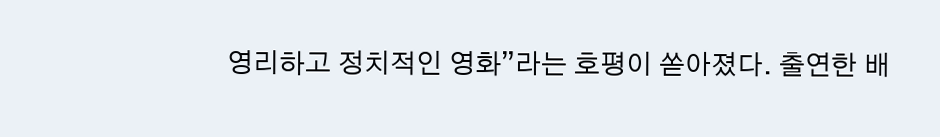영리하고 정치적인 영화”라는 호평이 쏟아졌다. 출연한 배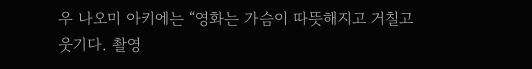우 나오미 아키에는 “영화는 가슴이 따뜻해지고 거칠고 웃기다. 촬영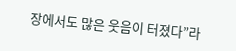장에서도 많은 웃음이 터졌다”라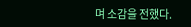며 소감을 전했다.